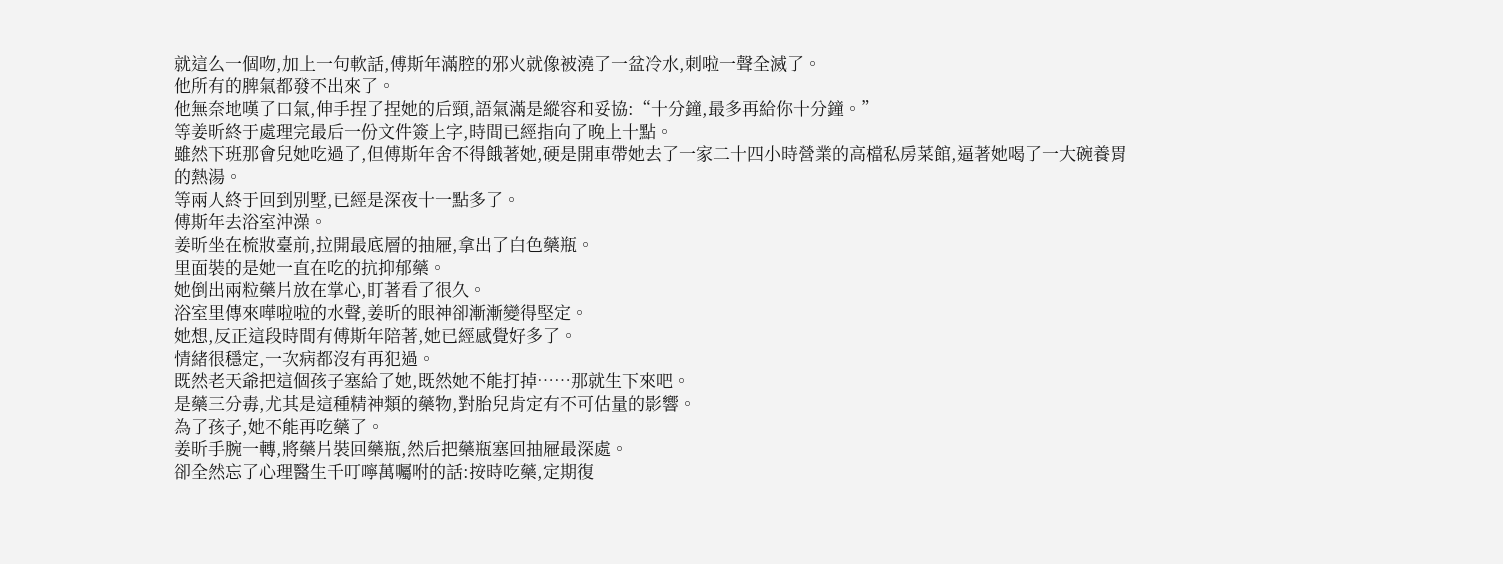就這么一個吻,加上一句軟話,傅斯年滿腔的邪火就像被澆了一盆冷水,刺啦一聲全滅了。
他所有的脾氣都發不出來了。
他無奈地嘆了口氣,伸手捏了捏她的后頸,語氣滿是縱容和妥協:“十分鐘,最多再給你十分鐘。”
等姜昕終于處理完最后一份文件簽上字,時間已經指向了晚上十點。
雖然下班那會兒她吃過了,但傅斯年舍不得餓著她,硬是開車帶她去了一家二十四小時營業的高檔私房菜館,逼著她喝了一大碗養胃的熱湯。
等兩人終于回到別墅,已經是深夜十一點多了。
傅斯年去浴室沖澡。
姜昕坐在梳妝臺前,拉開最底層的抽屜,拿出了白色藥瓶。
里面裝的是她一直在吃的抗抑郁藥。
她倒出兩粒藥片放在掌心,盯著看了很久。
浴室里傳來嘩啦啦的水聲,姜昕的眼神卻漸漸變得堅定。
她想,反正這段時間有傅斯年陪著,她已經感覺好多了。
情緒很穩定,一次病都沒有再犯過。
既然老天爺把這個孩子塞給了她,既然她不能打掉……那就生下來吧。
是藥三分毒,尤其是這種精神類的藥物,對胎兒肯定有不可估量的影響。
為了孩子,她不能再吃藥了。
姜昕手腕一轉,將藥片裝回藥瓶,然后把藥瓶塞回抽屜最深處。
卻全然忘了心理醫生千叮嚀萬囑咐的話:按時吃藥,定期復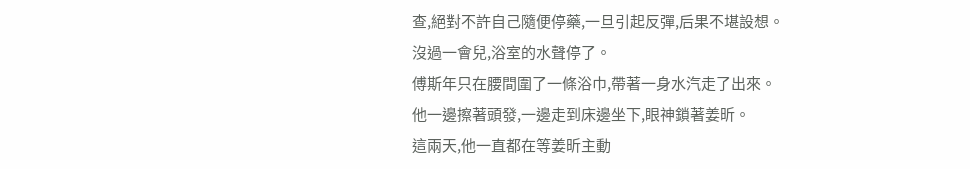查,絕對不許自己隨便停藥,一旦引起反彈,后果不堪設想。
沒過一會兒,浴室的水聲停了。
傅斯年只在腰間圍了一條浴巾,帶著一身水汽走了出來。
他一邊擦著頭發,一邊走到床邊坐下,眼神鎖著姜昕。
這兩天,他一直都在等姜昕主動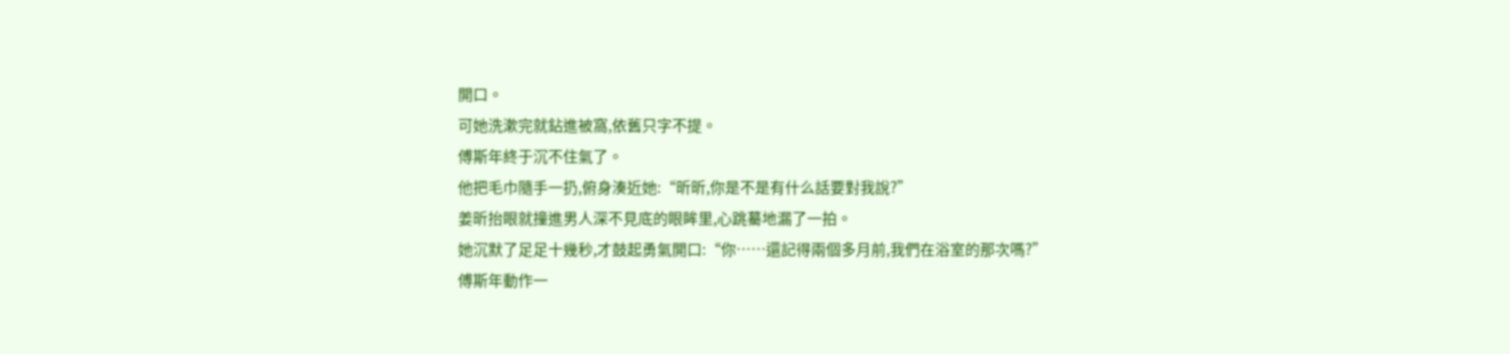開口。
可她洗漱完就鉆進被窩,依舊只字不提。
傅斯年終于沉不住氣了。
他把毛巾隨手一扔,俯身湊近她:“昕昕,你是不是有什么話要對我說?”
姜昕抬眼就撞進男人深不見底的眼眸里,心跳驀地漏了一拍。
她沉默了足足十幾秒,才鼓起勇氣開口:“你……還記得兩個多月前,我們在浴室的那次嗎?”
傅斯年動作一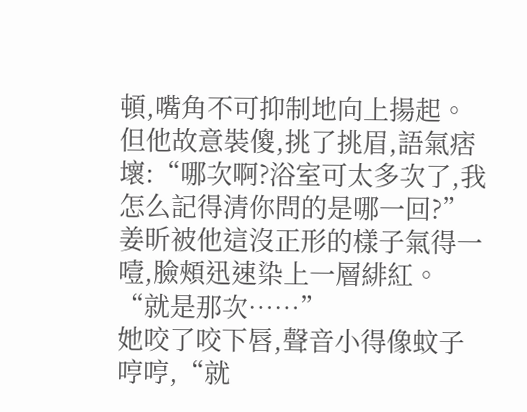頓,嘴角不可抑制地向上揚起。
但他故意裝傻,挑了挑眉,語氣痞壞:“哪次啊?浴室可太多次了,我怎么記得清你問的是哪一回?”
姜昕被他這沒正形的樣子氣得一噎,臉頰迅速染上一層緋紅。
“就是那次……”
她咬了咬下唇,聲音小得像蚊子哼哼,“就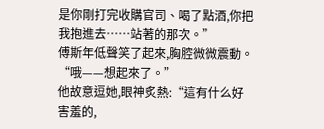是你剛打完收購官司、喝了點酒,你把我抱進去……站著的那次。”
傅斯年低聲笑了起來,胸腔微微震動。
“哦——想起來了。”
他故意逗她,眼神炙熱:“這有什么好害羞的,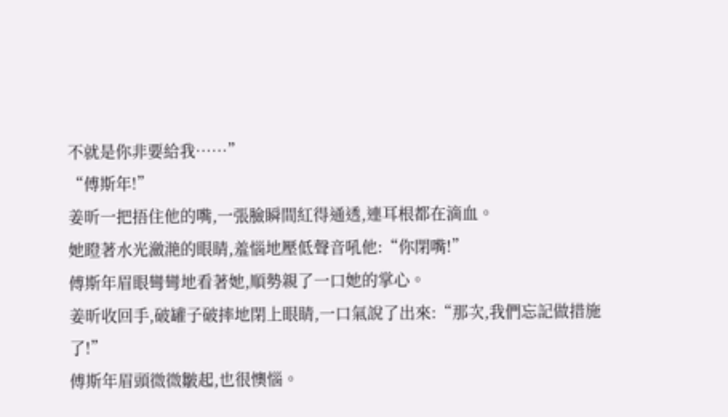不就是你非要給我……”
“傅斯年!”
姜昕一把捂住他的嘴,一張臉瞬間紅得通透,連耳根都在滴血。
她瞪著水光瀲滟的眼睛,羞惱地壓低聲音吼他:“你閉嘴!”
傅斯年眉眼彎彎地看著她,順勢親了一口她的掌心。
姜昕收回手,破罐子破摔地閉上眼睛,一口氣說了出來:“那次,我們忘記做措施了!”
傅斯年眉頭微微皺起,也很懊惱。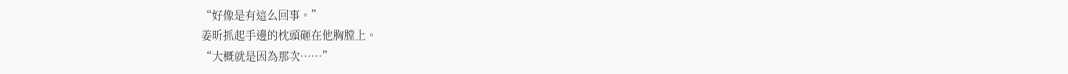“好像是有這么回事。”
姜昕抓起手邊的枕頭砸在他胸膛上。
“大概就是因為那次……”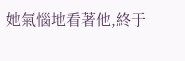她氣惱地看著他,終于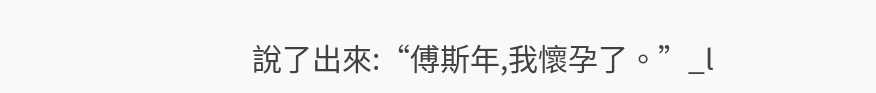說了出來:“傅斯年,我懷孕了。”_l